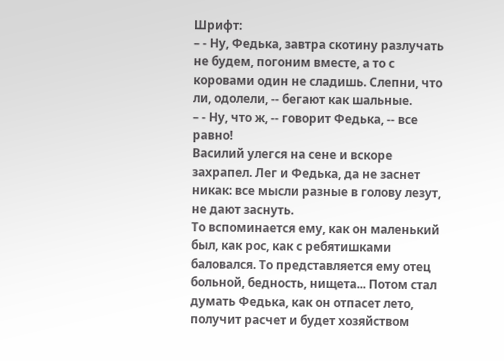Шрифт:
– - Ну, Федька, завтра скотину разлучать не будем, погоним вместе, а то с коровами один не сладишь. Слепни, что ли, одолели, -- бегают как шальные.
– - Ну, что ж, -- говорит Федька, -- все равно!
Василий улегся на сене и вскоре захрапел. Лег и Федька, да не заснет никак: все мысли разные в голову лезут, не дают заснуть.
То вспоминается ему, как он маленький был, как рос, как с ребятишками баловался. То представляется ему отец больной, бедность, нищета... Потом стал думать Федька, как он отпасет лето, получит расчет и будет хозяйством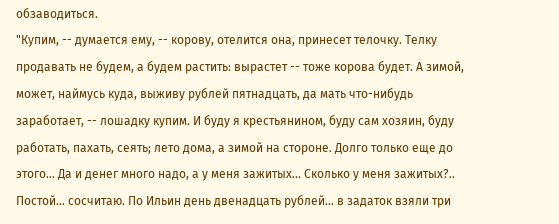обзаводиться.
"Купим, -- думается ему, -- корову, отелится она, принесет телочку. Телку продавать не будем, а будем растить: вырастет -- тоже корова будет. А зимой, может, наймусь куда, выживу рублей пятнадцать, да мать что-нибудь заработает, -- лошадку купим. И буду я крестьянином, буду сам хозяин, буду работать, пахать, сеять; лето дома, а зимой на стороне. Долго только еще до этого... Да и денег много надо, а у меня зажитых... Сколько у меня зажитых?.. Постой... сосчитаю. По Ильин день двенадцать рублей... в задаток взяли три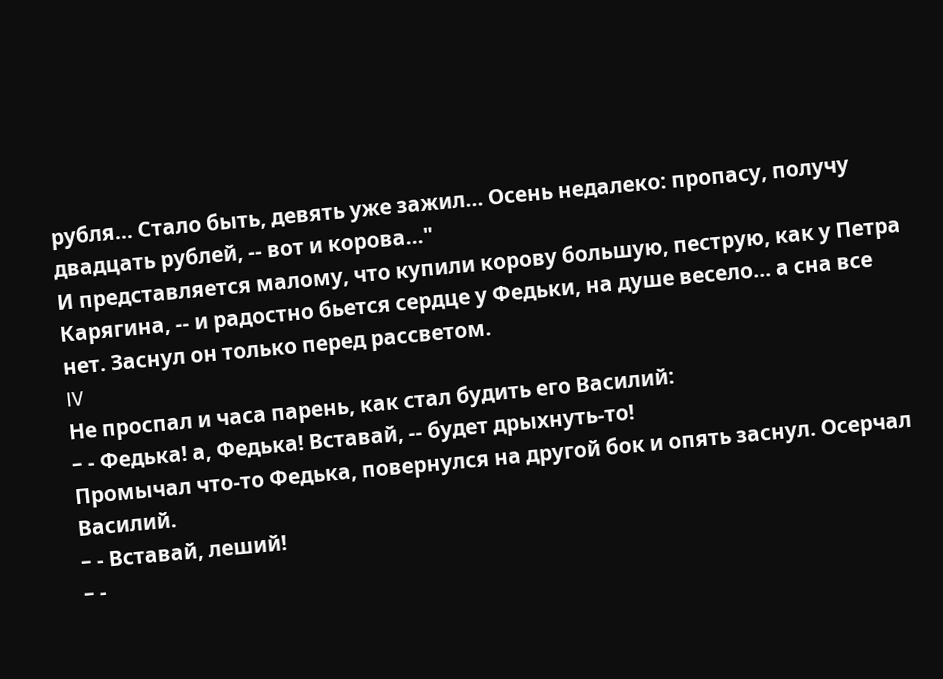рубля... Стало быть, девять уже зажил... Осень недалеко: пропасу, получу двадцать рублей, -- вот и корова..."
И представляется малому, что купили корову большую, пеструю, как у Петра Карягина, -- и радостно бьется сердце у Федьки, на душе весело... а сна все нет. Заснул он только перед рассветом.
IV
Не проспал и часа парень, как стал будить его Василий:
– - Федька! а, Федька! Вставай, -- будет дрыхнуть-то!
Промычал что-то Федька, повернулся на другой бок и опять заснул. Осерчал Василий.
– - Вставай, леший!
– -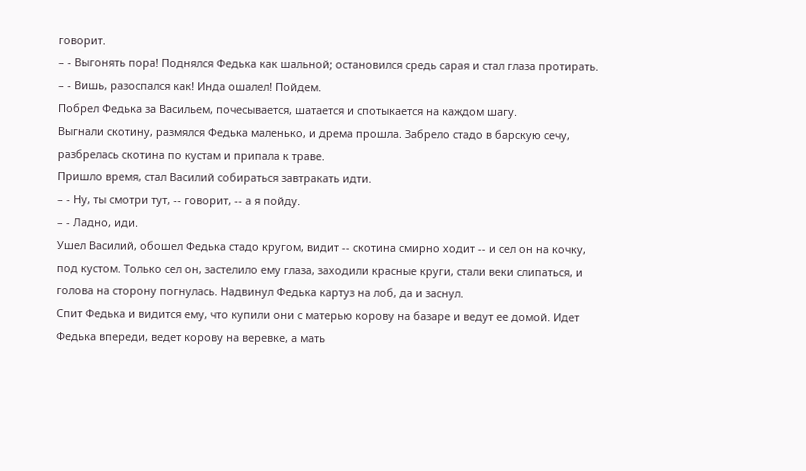говорит.
– - Выгонять пора! Поднялся Федька как шальной; остановился средь сарая и стал глаза протирать.
– - Вишь, разоспался как! Инда ошалел! Пойдем.
Побрел Федька за Васильем, почесывается, шатается и спотыкается на каждом шагу.
Выгнали скотину, размялся Федька маленько, и дрема прошла. Забрело стадо в барскую сечу, разбрелась скотина по кустам и припала к траве.
Пришло время, стал Василий собираться завтракать идти.
– - Ну, ты смотри тут, -- говорит, -- а я пойду.
– - Ладно, иди.
Ушел Василий, обошел Федька стадо кругом, видит -- скотина смирно ходит -- и сел он на кочку, под кустом. Только сел он, застелило ему глаза, заходили красные круги, стали веки слипаться, и голова на сторону погнулась. Надвинул Федька картуз на лоб, да и заснул.
Спит Федька и видится ему, что купили они с матерью корову на базаре и ведут ее домой. Идет Федька впереди, ведет корову на веревке, а мать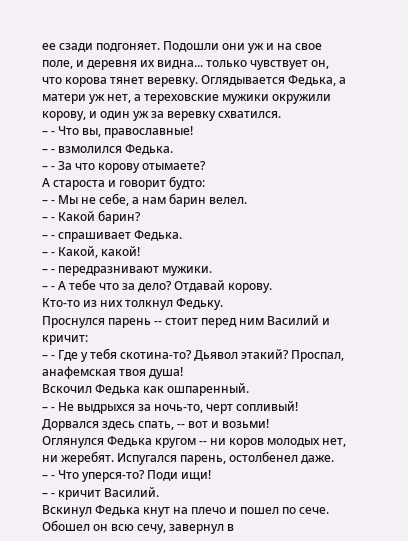ее сзади подгоняет. Подошли они уж и на свое поле, и деревня их видна... только чувствует он, что корова тянет веревку. Оглядывается Федька, а матери уж нет, а тереховские мужики окружили корову, и один уж за веревку схватился.
– - Что вы, православные!
– - взмолился Федька.
– - За что корову отымаете?
А староста и говорит будто:
– - Мы не себе, а нам барин велел.
– - Какой барин?
– - спрашивает Федька.
– - Какой, какой!
– - передразнивают мужики.
– - А тебе что за дело? Отдавай корову.
Кто-то из них толкнул Федьку.
Проснулся парень -- стоит перед ним Василий и кричит:
– - Где у тебя скотина-то? Дьявол этакий? Проспал, анафемская твоя душа!
Вскочил Федька как ошпаренный.
– - Не выдрыхся за ночь-то, черт сопливый! Дорвался здесь спать, -- вот и возьми!
Оглянулся Федька кругом -- ни коров молодых нет, ни жеребят. Испугался парень, остолбенел даже.
– - Что уперся-то? Поди ищи!
– - кричит Василий.
Вскинул Федька кнут на плечо и пошел по сече. Обошел он всю сечу, завернул в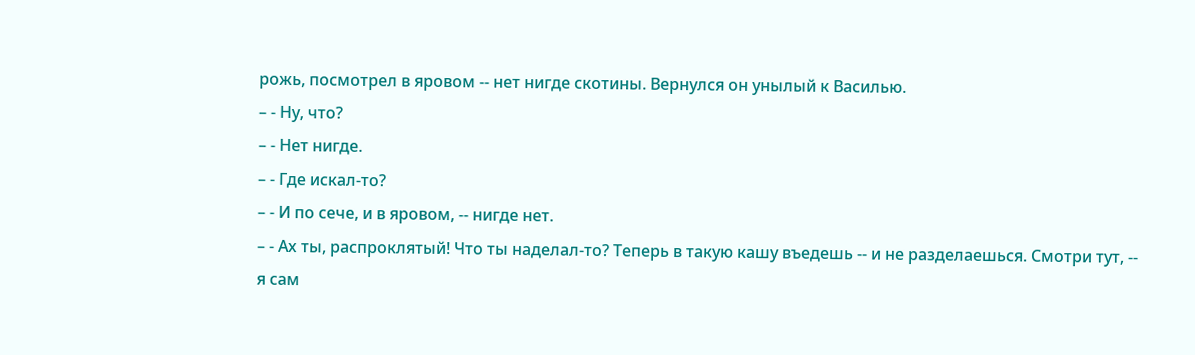рожь, посмотрел в яровом -- нет нигде скотины. Вернулся он унылый к Василью.
– - Ну, что?
– - Нет нигде.
– - Где искал-то?
– - И по сече, и в яровом, -- нигде нет.
– - Ах ты, распроклятый! Что ты наделал-то? Теперь в такую кашу въедешь -- и не разделаешься. Смотри тут, -- я сам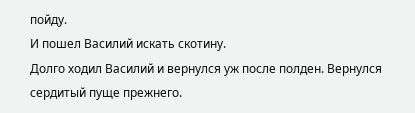пойду.
И пошел Василий искать скотину.
Долго ходил Василий и вернулся уж после полден. Вернулся сердитый пуще прежнего.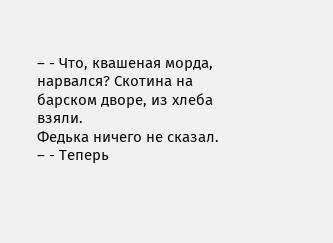– - Что, квашеная морда, нарвался? Скотина на барском дворе, из хлеба взяли.
Федька ничего не сказал.
– - Теперь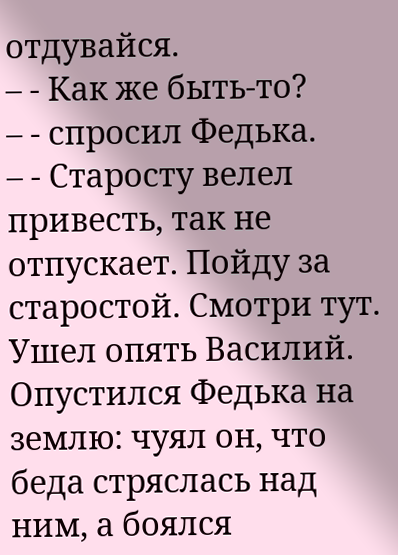отдувайся.
– - Как же быть-то?
– - спросил Федька.
– - Старосту велел привесть, так не отпускает. Пойду за старостой. Смотри тут.
Ушел опять Василий. Опустился Федька на землю: чуял он, что беда стряслась над ним, а боялся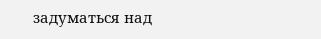задуматься над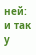ней: и так у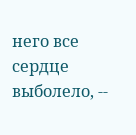него все сердце выболело, --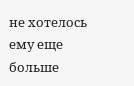не хотелось ему еще больше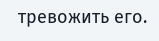тревожить его.